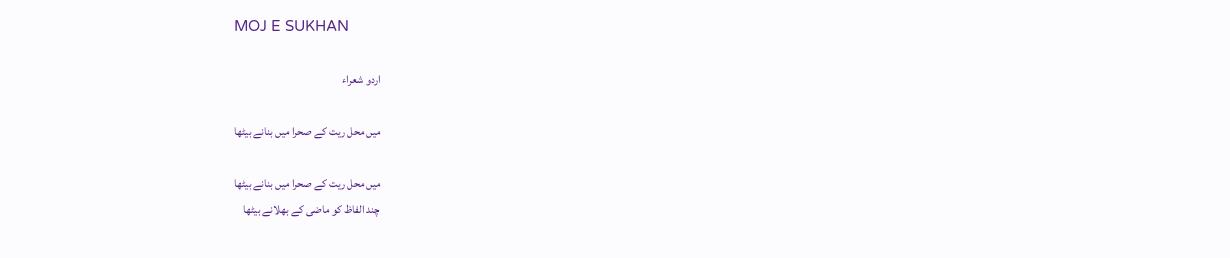MOJ E SUKHAN

اردو شعراء

میں محل ریت کے صحرا میں بنانے بیٹھا

میں محل ریت کے صحرا میں بنانے بیٹھا
چند الفاظ کو ماضی کے بھلانے بیٹھا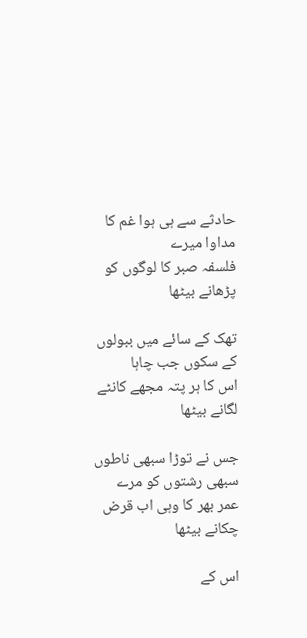حادثے سے ہی ہوا غم کا مداوا میرے
فلسفہ صبر کا لوگوں کو پڑھانے بیٹھا

تھک کے سائے میں ببولوں کے سکوں جب چاہا
اس کا ہر پتہ مجھے کانٹے لگانے بیٹھا

جس نے توڑا سبھی ناطوں سبھی رشتوں کو مرے
عمر بھر کا وہی اب قرض چکانے بیٹھا

اس کے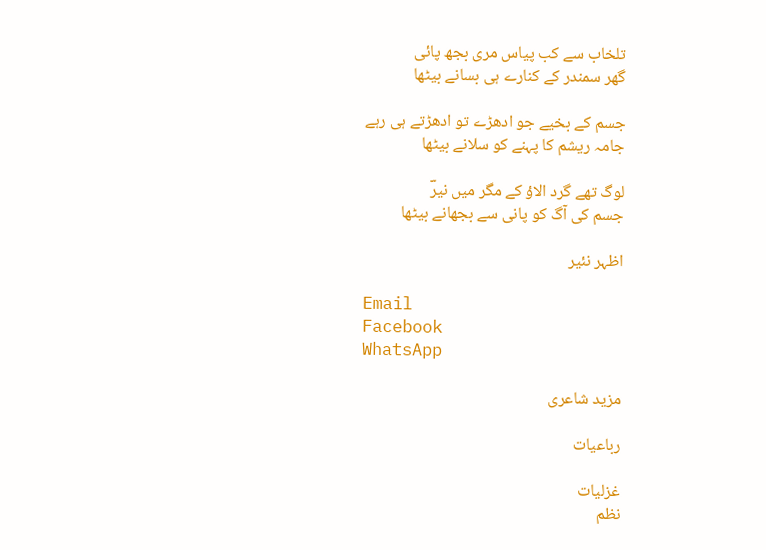تلخاب سے کب پیاس مری بجھ پائی
گھر سمندر کے کنارے ہی بسانے بیٹھا

جسم کے بخیے جو ادھڑے تو ادھڑتے ہی رہے
جامہ ریشم کا پہنے کو سلانے بیٹھا

لوگ تھے گرد الاؤ کے مگر میں نیرؔ
جسم کی آگ کو پانی سے بجھانے بیٹھا

اظہر نئیر

Email
Facebook
WhatsApp

مزید شاعری

رباعیات

غزلیات
نظم